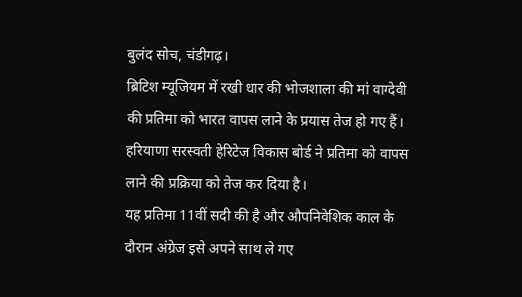बुलंद सोच, चंडीगढ़।
ब्रिटिश म्यूजियम में रखी धार की भोजशाला की मां वाग्देवी की प्रतिमा को भारत वापस लाने के प्रयास तेज हो गए हैं। हरियाणा सरस्वती हेरिटेज विकास बोर्ड ने प्रतिमा को वापस लाने की प्रक्रिया को तेज कर दिया है।
यह प्रतिमा 11वीं सदी की है और औपनिवेशिक काल के दौरान अंग्रेज इसे अपने साथ ले गए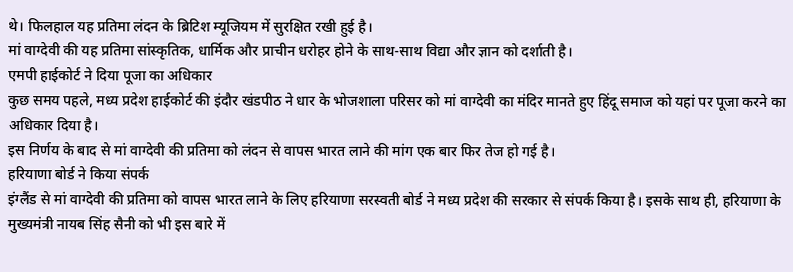थे। फिलहाल यह प्रतिमा लंदन के ब्रिटिश म्यूजियम में सुरक्षित रखी हुई है।
मां वाग्देवी की यह प्रतिमा सांस्कृतिक, धार्मिक और प्राचीन धरोहर होने के साथ-साथ विद्या और ज्ञान को दर्शाती है।
एमपी हाईकोर्ट ने दिया पूजा का अधिकार
कुछ समय पहले, मध्य प्रदेश हाईकोर्ट की इंदौर खंडपीठ ने धार के भोजशाला परिसर को मां वाग्देवी का मंदिर मानते हुए हिंदू समाज को यहां पर पूजा करने का अधिकार दिया है।
इस निर्णय के बाद से मां वाग्देवी की प्रतिमा को लंदन से वापस भारत लाने की मांग एक बार फिर तेज हो गई है।
हरियाणा बोर्ड ने किया संपर्क
इंग्लैंड से मां वाग्देवी की प्रतिमा को वापस भारत लाने के लिए हरियाणा सरस्वती बोर्ड ने मध्य प्रदेश की सरकार से संपर्क किया है। इसके साथ ही, हरियाणा के मुख्यमंत्री नायब सिंह सैनी को भी इस बारे में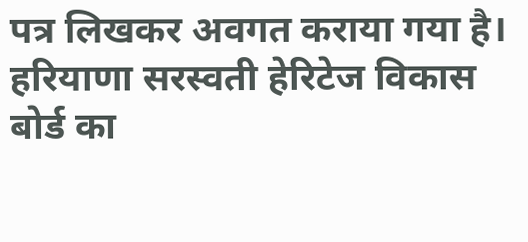पत्र लिखकर अवगत कराया गया है।
हरियाणा सरस्वती हेरिटेज विकास बोर्ड का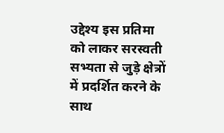उद्देश्य इस प्रतिमा को लाकर सरस्वती सभ्यता से जुड़े क्षेत्रों में प्रदर्शित करने के साथ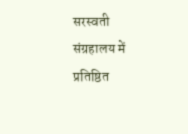सरस्वती संग्रहालय में प्रतिष्ठित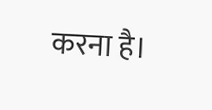करना है।